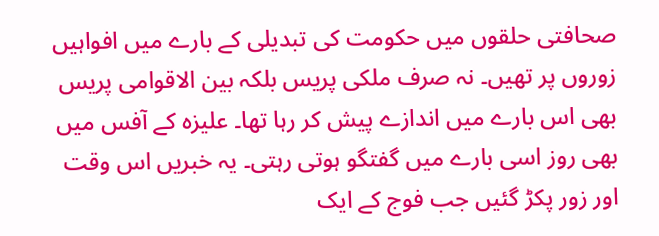صحافتی حلقوں میں حکومت کی تبدیلی کے بارے میں افواہیں زوروں پر تھیں۔ نہ صرف ملکی پریس بلکہ بین الاقوامی پریس بھی اس بارے میں اندازے پیش کر رہا تھا۔ علیزہ کے آفس میں بھی روز اسی بارے میں گفتگو ہوتی رہتی۔ یہ خبریں اس وقت اور زور پکڑ گئیں جب فوج کے ایک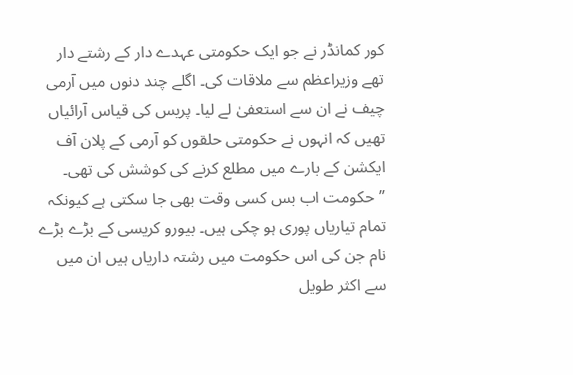کور کمانڈر نے جو ایک حکومتی عہدے دار کے رشتے دار تھے وزیراعظم سے ملاقات کی۔ اگلے چند دنوں میں آرمی چیف نے ان سے استعفیٰ لے لیا۔ پریس کی قیاس آرائیاں تھیں کہ انہوں نے حکومتی حلقوں کو آرمی کے پلان آف ایکشن کے بارے میں مطلع کرنے کی کوشش کی تھی۔
”حکومت اب بس کسی وقت بھی جا سکتی ہے کیونکہ تمام تیاریاں پوری ہو چکی ہیں۔ بیورو کریسی کے بڑے بڑے نام جن کی اس حکومت میں رشتہ داریاں ہیں ان میں سے اکثر طویل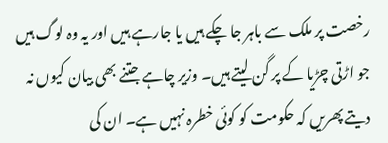رخصت پر ملک سے باہر جا چکے ہیں یا جارہے ہیں اور یہ وہ لوگ ہیں جو اڑتی چڑیا کے پر گن لیتے ہیں۔ وزیر چاہے جتنے بھی بیان کیوں نہ دیتے پھریں کہ حکومت کو کوئی خطرہ نہیں ہے۔ ان کی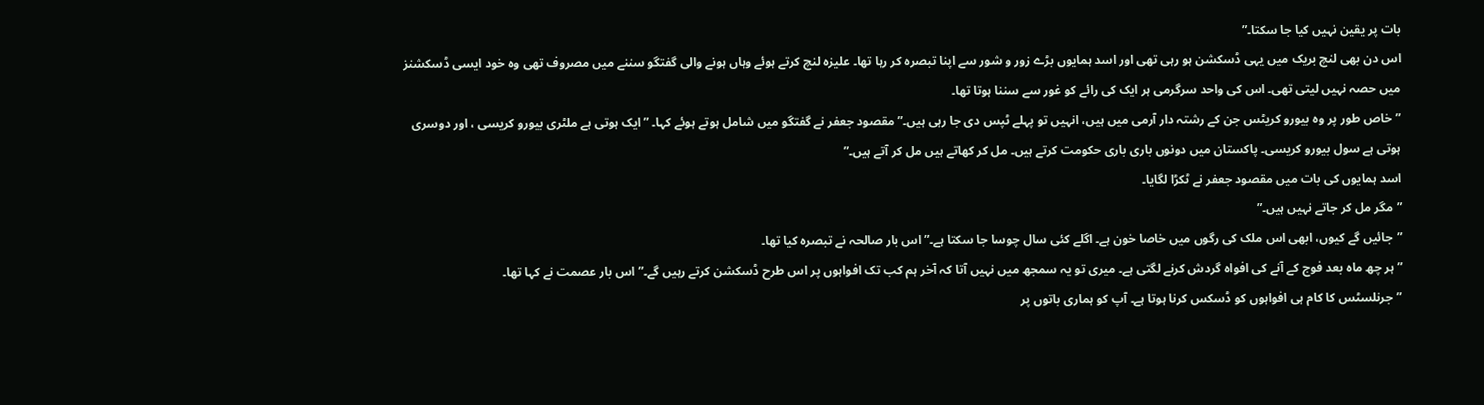بات پر یقین نہیں کیا جا سکتا۔”
اس دن بھی لنچ بریک میں یہی ڈسکشن ہو رہی تھی اور اسد ہمایوں بڑے زور و شور سے اپنا تبصرہ کر رہا تھا۔ علیزہ لنچ کرتے ہوئے وہاں ہونے والی گفتگو سننے میں مصروف تھی وہ خود ایسی ڈسکشنز میں حصہ نہیں لیتی تھی۔ اس کی واحد سرگرمی ہر ایک کی رائے کو غور سے سننا ہوتا تھا۔
”خاص طور پر وہ بیورو کریٹس جن کے رشتہ دار آرمی میں ہیں، انہیں تو پہلے ٹپس دی جا رہی ہیں۔” مقصود جعفر نے گفتگو میں شامل ہوتے ہوئے کہا۔ ”ایک ہوتی ہے ملٹری بیورو کریسی ، اور دوسری ہوتی ہے سول بیورو کریسی۔ پاکستان میں دونوں باری باری حکومت کرتے ہیں۔ مل کر کھاتے ہیں مل کر آتے ہیں۔”
اسد ہمایوں کی بات میں مقصود جعفر نے ٹکڑا لگایا۔
”مگر مل کر جاتے نہیں ہیں۔”
”جائیں گے کیوں، ابھی اس ملک کی رگوں میں خاصا خون ہے۔ اگلے کئی سال چوسا جا سکتا ہے۔” اس بار صالحہ نے تبصرہ کیا تھا۔
”ہر چھ ماہ بعد فوج کے آنے کی افواہ گردش کرنے لگتی ہے۔ میری تو یہ سمجھ میں نہیں آتا کہ آخر ہم کب تک افواہوں پر اس طرح ڈسکشن کرتے رہیں گے۔” اس بار عصمت نے کہا تھا۔
”جرنلسٹس کا کام ہی افواہوں کو ڈسکس کرنا ہوتا ہے۔ آپ کو ہماری باتوں پر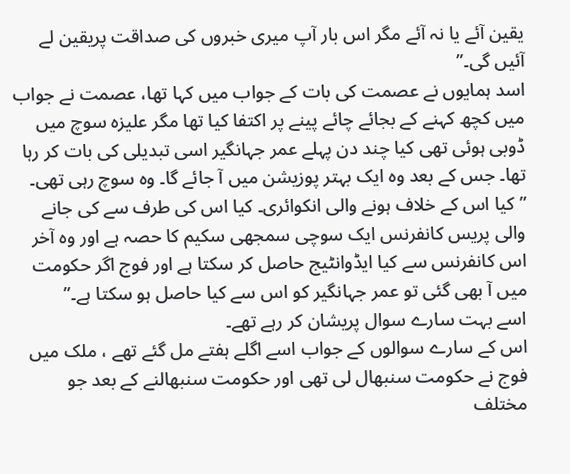یقین آئے یا نہ آئے مگر اس بار آپ میری خبروں کی صداقت پریقین لے آئیں گی۔”
اسد ہمایوں نے عصمت کی بات کے جواب میں کہا تھا، عصمت نے جواب میں کچھ کہنے کے بجائے چائے پینے پر اکتفا کیا تھا مگر علیزہ سوچ میں ڈوبی ہوئی تھی کیا چند دن پہلے عمر جہانگیر اسی تبدیلی کی بات کر رہا تھا۔ جس کے بعد وہ ایک بہتر پوزیشن میں آ جائے گا۔ وہ سوچ رہی تھی۔
”کیا اس کے خلاف ہونے والی انکوائری۔ کیا اس کی طرف سے کی جانے والی پریس کانفرنس ایک سوچی سمجھی سکیم کا حصہ ہے اور وہ آخر اس کانفرنس سے کیا ایڈوانٹیج حاصل کر سکتا ہے اور فوج اگر حکومت میں آ بھی گئی تو عمر جہانگیر کو اس سے کیا حاصل ہو سکتا ہے۔”
اسے بہت سارے سوال پریشان کر رہے تھے۔
اس کے سارے سوالوں کے جواب اسے اگلے ہفتے مل گئے تھے ، ملک میں فوج نے حکومت سنبھال لی تھی اور حکومت سنبھالنے کے بعد جو مختلف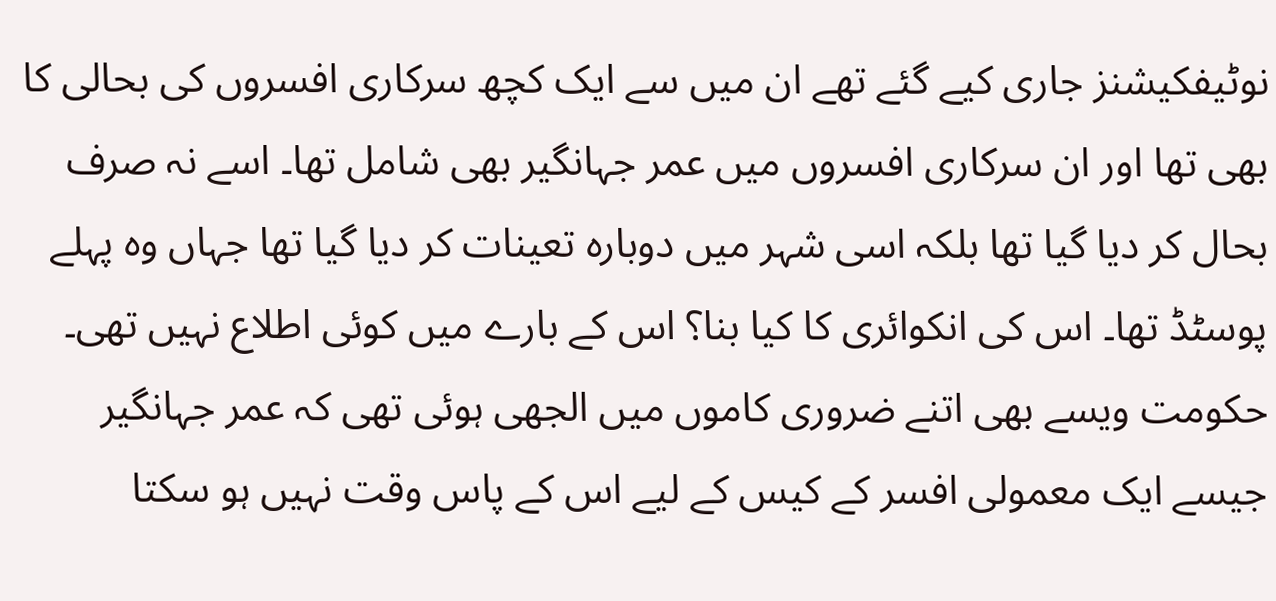نوٹیفکیشنز جاری کیے گئے تھے ان میں سے ایک کچھ سرکاری افسروں کی بحالی کا بھی تھا اور ان سرکاری افسروں میں عمر جہانگیر بھی شامل تھا۔ اسے نہ صرف بحال کر دیا گیا تھا بلکہ اسی شہر میں دوبارہ تعینات کر دیا گیا تھا جہاں وہ پہلے پوسٹڈ تھا۔ اس کی انکوائری کا کیا بنا؟ اس کے بارے میں کوئی اطلاع نہیں تھی۔ حکومت ویسے بھی اتنے ضروری کاموں میں الجھی ہوئی تھی کہ عمر جہانگیر جیسے ایک معمولی افسر کے کیس کے لیے اس کے پاس وقت نہیں ہو سکتا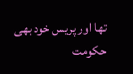تھا اور پریس خود بھی حکومت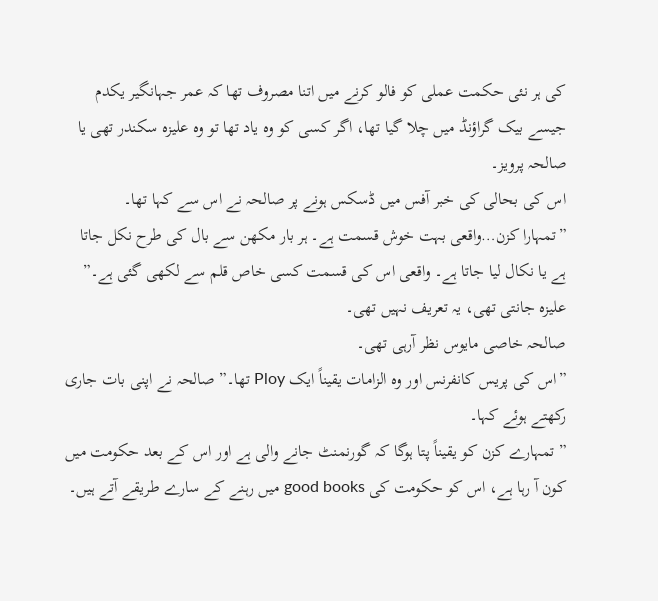کی ہر نئی حکمت عملی کو فالو کرنے میں اتنا مصروف تھا کہ عمر جہانگیر یکدم جیسے بیک گراؤنڈ میں چلا گیا تھا، اگر کسی کو وہ یاد تھا تو وہ علیزہ سکندر تھی یا صالحہ پرویز۔
اس کی بحالی کی خبر آفس میں ڈسکس ہونے پر صالحہ نے اس سے کہا تھا۔
”تمہارا کزن…واقعی بہت خوش قسمت ہے۔ ہر بار مکھن سے بال کی طرح نکل جاتا ہے یا نکال لیا جاتا ہے۔ واقعی اس کی قسمت کسی خاص قلم سے لکھی گئی ہے۔”
علیزہ جانتی تھی، یہ تعریف نہیں تھی۔
صالحہ خاصی مایوس نظر آرہی تھی۔
”اس کی پریس کانفرنس اور وہ الزامات یقیناً ایک Ploy تھا۔” صالحہ نے اپنی بات جاری رکھتے ہوئے کہا۔
”تمہارے کزن کو یقیناً پتا ہوگا کہ گورنمنٹ جانے والی ہے اور اس کے بعد حکومت میں کون آ رہا ہے، اس کو حکومت کی good books میں رہنے کے سارے طریقے آتے ہیں۔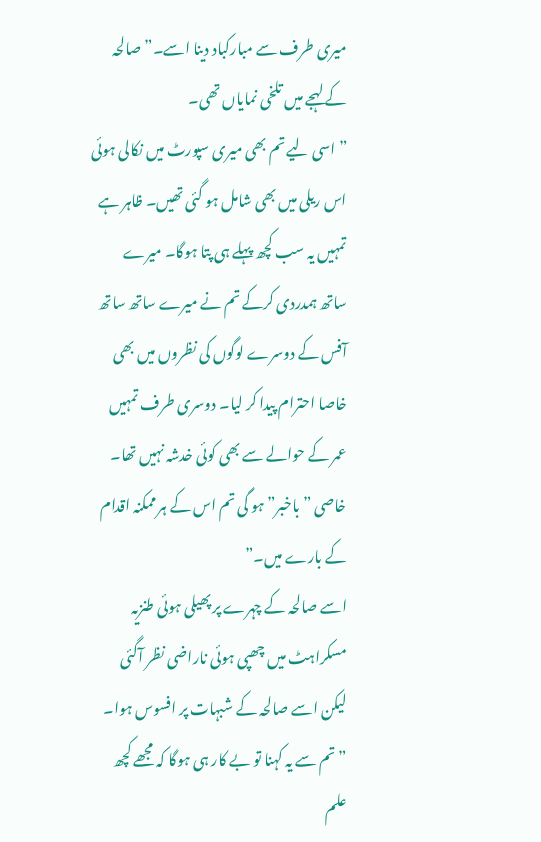میری طرف سے مبارکباد دینا اسے۔” صالحہ کے لہجے میں تلخی نمایاں تھی۔
”اسی لیے تم بھی میری سپورٹ میں نکالی ہوئی اس ریلی میں بھی شامل ہو گئی تھیں۔ ظاہر ہے تمہیں یہ سب کچھ پہلے ہی پتا ہوگا۔ میرے ساتھ ہمدردی کرکے تم نے میرے ساتھ ساتھ آفس کے دوسرے لوگوں کی نظروں میں بھی خاصا احترام پیدا کر لیا۔ دوسری طرف تمہیں عمر کے حوالے سے بھی کوئی خدشہ نہیں تھا۔ خاصی ”باخبر” ہو گی تم اس کے ہر ممکنہ اقدام کے بارے میں۔”
اسے صالحہ کے چہرے پر پھیلی ہوئی طنزیہ مسکراہٹ میں چھپی ہوئی ناراضی نظر آگئی لیکن اسے صالحہ کے شبہات پر افسوس ہوا۔
”تم سے یہ کہنا تو بے کار ہی ہوگا کہ مجھے کچھ علم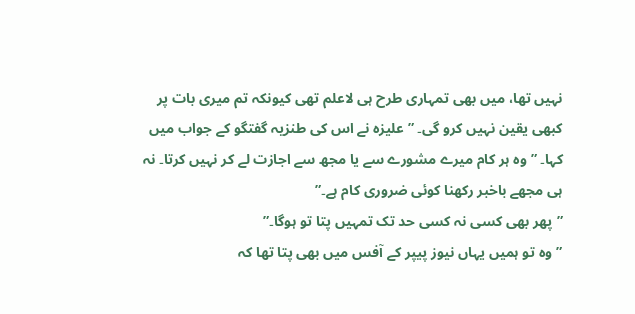نہیں تھا، میں بھی تمہاری طرح ہی لاعلم تھی کیونکہ تم میری بات پر کبھی یقین نہیں کرو گی۔ ” علیزہ نے اس کی طنزیہ گفتگو کے جواب میں کہا۔ ”وہ ہر کام میرے مشورے سے یا مجھ سے اجازت لے کر نہیں کرتا۔ نہ ہی مجھے باخبر رکھنا کوئی ضروری کام ہے۔”
”پھر بھی کسی نہ کسی حد تک تمہیں پتا تو ہوگا۔”
”وہ تو ہمیں یہاں نیوز پیپر کے آفس میں بھی پتا تھا کہ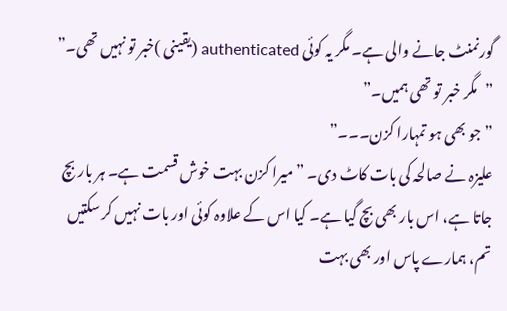گورنمنٹ جانے والی ہے۔ مگر یہ کوئی authenticated (یقینی )خبر تو نہیں تھی۔”
”مگر خبر تو تھی ہمیں۔”
”جو بھی ہو تمہارا کزن۔۔۔”
علیزہ نے صالحہ کی بات کاٹ دی۔ ”میرا کزن بہت خوش قسمت ہے۔ ہر بار بچ جاتا ہے، اس بار بھی بچ گیا ہے۔ کیا اس کے علاوہ کوئی اور بات نہیں کر سکتیں تم، ہمارے پاس اور بھی بہت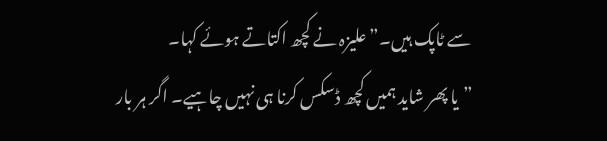سے ٹاپک ہیں۔” علیزہ نے کچھ اکتاتے ہوئے کہا۔
”یا پھر شاید ہمیں کچھ ڈسکس کرنا ہی نہیں چاہیے۔ اگر ہر بار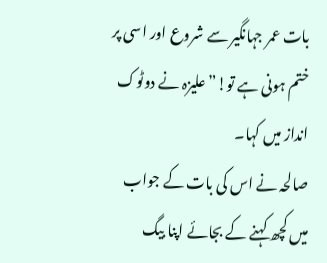بات عمر جہانگیر سے شروع اور اسی پر ختم ہونی ہے تو!” علیزہ نے دوٹوک انداز میں کہا۔
صالحہ نے اس کی بات کے جواب میں کچھ کہنے کے بجائے اپنا بیگ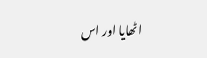اٹھایا اور اس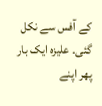کے آفس سے نکل گئی۔ علیزہ ایک بار پھر اپنے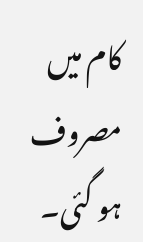کام میں مصروف ہو گئی۔